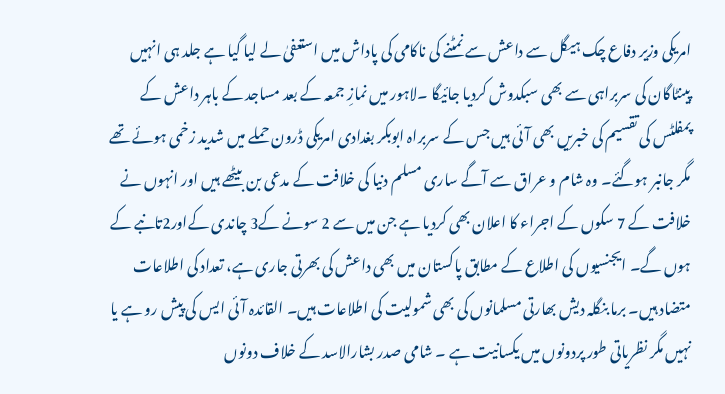امریکی وزیر دفاع چک ہیگل سے داعش سے نمٹنے کی ناکامی کی پاداش میں استعفیٰ لے لیا گیا ہے جلد ہی انہیں پینٹاگان کی سربراہی سے بھی سبکدوش کردیا جائیگا ۔لاہور میں نمازِ جمعہ کے بعد مساجد کے باہر داعش کے پمفلٹس کی تقسیم کی خبریں بھی آئی ہیں جس کے سربراہ ابوبکر بغدادی امریکی ڈرون حملے میں شدید زخمی ہوئے تھے مگر جانبر ہوگئے۔ وہ شام و عراق سے آگے ساری مسلم دنیا کی خلافت کے مدعی بن بیٹھے ہیں اور انہوں نے خلافت کے 7 سکوں کے اجراء کا اعلان بھی کردیا ہے جن میں سے 2 سونے کے3 چاندی کےاور2تانبے کے ہوں گے۔ ایجنسیوں کی اطلاع کے مطابق پاکستان میں بھی داعش کی بھرتی جاری ہے، تعداد کی اطلاعات متضاد ہیں۔ برما بنگلہ دیش بھارتی مسلمانوں کی بھی شمولیت کی اطلاعات ہیں۔ القائدہ آئی ایس کی پیش رو ہے یا نہیں مگر نظریاتی طور پردونوں میں یکسانیت ہے ۔ شامی صدر بشارالاسد کے خلاف دونوں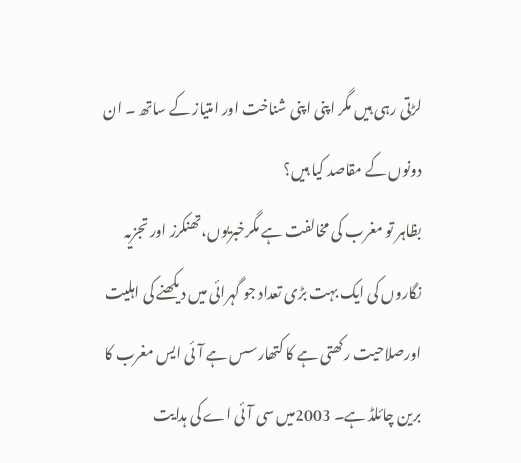لڑتی رہی ہیں مگر اپنی اپنی شناخت اور امتیاز کے ساتھ ۔ ان دونوں کے مقاصد کیا ہیں؟
بظاہر تو مغرب کی مخالفت ہے مگرخبریوں،تھنکرز اور تجزیہ نگاروں کی ایک بہت بڑی تعداد جو گہرائی میں دیکھنے کی اہلیت اورصلاحیت رکھتی ہے کا کتھارسس ہے آئی ایس مغرب کا برین چائلڈ ہے۔ 2003میں سی آئی اے کی ہدایت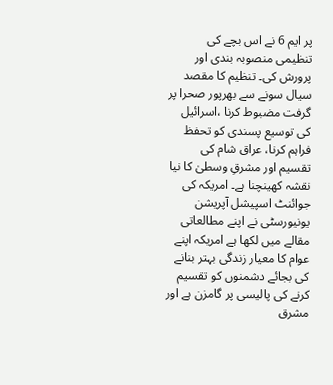پر ایم 6 نے اس بچے کی تنظیمی منصوبہ بندی اور پرورش کی۔ تنظیم کا مقصد سیال سونے سے بھرپور صحرا پر گرفت مضبوط کرنا ،اسرائیل کی توسیع پسندی کو تحفظ فراہم کرنا، عراق شام کی تقسیم اور مشرقِ وسطیٰ کا نیا نقشہ کھینچنا ہے۔ امریکہ کی جوائنٹ اسپیشل آپریشن یونیورسٹی نے اپنے مطالعاتی مقالے میں لکھا ہے امریکہ اپنے عوام کا معیار زندگی بہتر بنانے کی بجائے دشمنوں کو تقسیم کرنے کی پالیسی پر گامزن ہے اور مشرق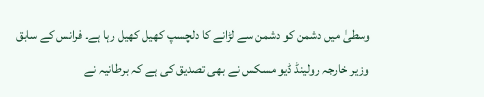وسطیٰ میں دشمن کو دشمن سے لڑانے کا دلچسپ کھیل کھیل رہا ہے۔ فرانس کے سابق وزیر خارجہ رولینڈ ڈیو مسکس نے بھی تصدیق کی ہے کہ برطانیہ نے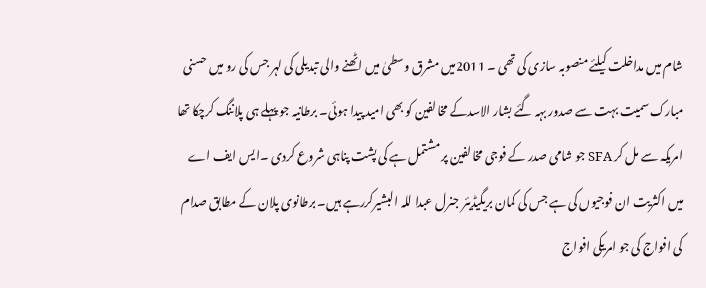شام میں مداخلت کیلئے منصوبہ سازی کی تھی ۔ 2011میں مشرق وسطیٰ میں اٹھنے والی تبدیلی کی لہر جس کی رو میں حسنی مبارک سمیت بہت سے صدور بہہ گئے بشار الاسدکے مخالفین کو بھی امید پیدا ہوئی۔ برطانیہ جو پہلے ہی پلاننگ کرچکا تھا امریکہ سے مل کر SFA جو شامی صدر کے فوجی مخالفین پر مشتمل ہے کی پشت پناہی شروع کردی ۔ایس ایف اے میں اکثریت ان فوجیوں کی ہے جس کی کمان بریگیڈیئر جنرل عبدا للہ البشیرکررہے ہیں۔ برطانوی پلان کے مطابق صدام کی افواج کی جو امریکی افواج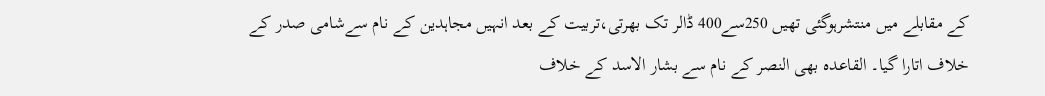کے مقابلے میں منتشرہوگئی تھیں 250سے400 ڈالر تک بھرتی،تربیت کے بعد انہیں مجاہدین کے نام سےشامی صدر کے خلاف اتارا گیا۔ القاعدہ بھی النصر کے نام سے بشار الاسد کے خلاف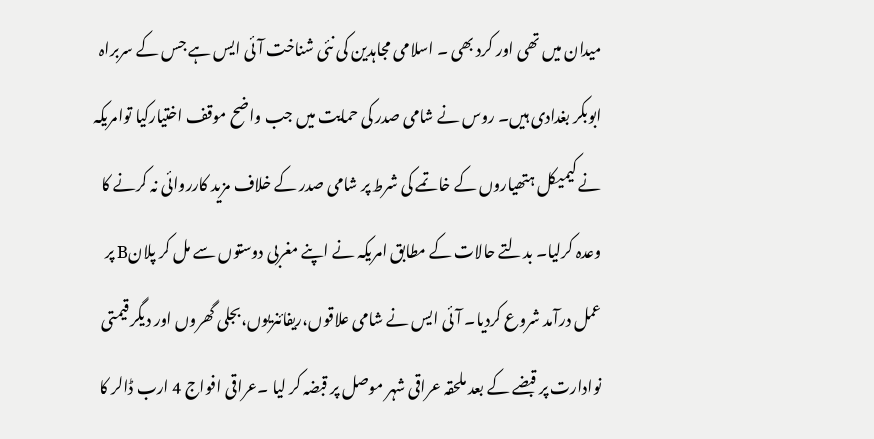میدان میں تھی اور کرد بھی ۔ اسلامی مجاہدین کی نئی شناخت آئی ایس ہے جس کے سربراہ ابوبکر بغدادی ہیں۔ روس نے شامی صدر کی حمایت میں جب واضح موقف اختیارکیا توامریکہ نے کیمیکل ہتھیاروں کے خاتمے کی شرط پر شامی صدر کے خلاف مزید کارروائی نہ کرنے کا وعدہ کرلیا۔ بدلتے حالات کے مطابق امریکہ نے اپنے مغربی دوستوں سے مل کر پلانB پر عمل درآمد شروع کردیا۔ آئی ایس نے شامی علاقوں،ریفائنریوں،بجلی گھروں اور دیگر قیمتی نوادارت پر قبضے کے بعد ملحقہ عراقی شہر موصل پر قبضہ کر لیا ۔عراقی افواج 4 ارب ڈالر کا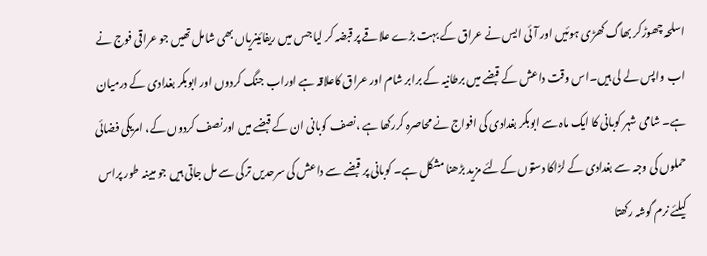اسلحہ چھوڑکر بھاگ کھڑی ہوئیں اور آئی ایس نے عراق کے بہت بڑے علاقے پر قبضہ کر لیا جس میں ریفائینریاں بھی شامل تھیں جو عراقی فوج نے اب واپس لے لی ہیں۔اس وقت داعش کے قبضے میں برطانیہ کے برابر شام اور عراق کاعلاقہ ہے اوراب جنگ کردوں اور ابوبکر بغدادی کے درمیان ہے۔ شامی شہر کوبانی کا ایک ماہ سے ابوبکر بغدادی کی افواج نے محاصرہ کررکھا ہے ،نصف کوبانی ان کے قبضے میں اورنصف کردوں کے، امریکی فضائی حملوں کی وجہ سے بغدادی کے لڑاکا دستوں کےلئے مزید بڑھنا مشکل ہے۔ کوبانی پر قبضے سے داعش کی سرحدیں ترکی سے مل جاتی ہیں جو مبینہ طور پراس کیلئے نرم گوشہ رکھتا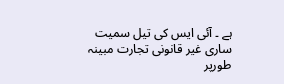ہے ۔ آئی ایس کی تیل سمیت ساری غیر قانونی تجارت مبینہ طورپر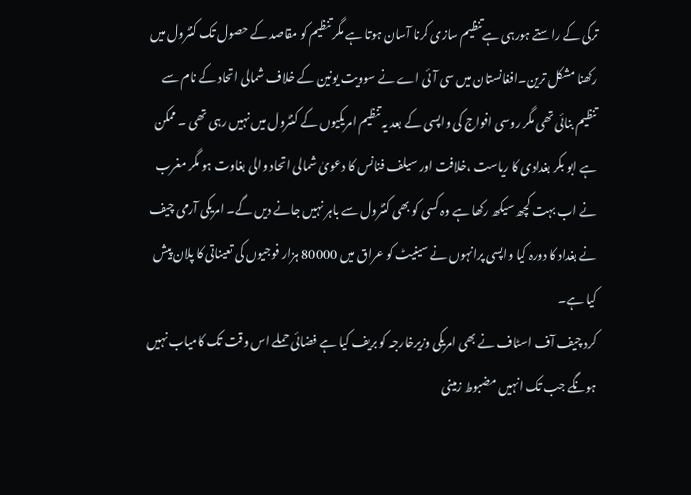ترکی کے راستے ہورہی ہےتنظیم سازی کرنا آسان ہوتا ہے مگر تنظیم کو مقاصد کے حصول تک کنٹرول میں رکھنا مشکل ترین۔افغانستان میں سی آئی اے نے سوویت یونین کے خلاف شمالی اتحاد کے نام سے تنظیم بنائی تھی مگر روسی افواج کی واپسی کے بعد یہ تنظیم امریکیوں کے کنٹرول میں نہیں رہی تھی ۔ ممکن ہے ابو بکر بغدادی کا ریاست ،خلافت اور سیلف فنانس کا دعویٰ شمالی اتحاد والی بغاوت ہو مگر مغرب نے اب بہت کچھ سیکھ رکھا ہے وہ کسی کو بھی کنٹرول سے باہر نہیں جانے دیں گے۔ امریکی آرمی چیف نے بغداد کا دورہ کیا واپسی پرانہوں نے سینیٹ کو عراق میں 80000 ہزار فوجیوں کی تعیناتی کا پلان پیش کیا ہے۔
کرد چیف آف اسٹاف نے بھی امریکی وزیرخارجہ کو بریف کیا ہے فضائی حملے اس وقت تک کامیاب نہیں ہونگے جب تک انہیں مضبوط زمینی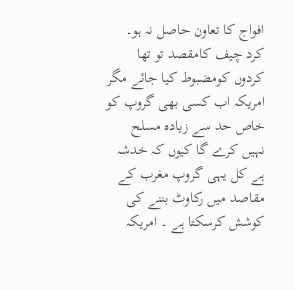افواج کا تعاون حاصل نہ ہو۔ کرد چیف کامقصد تو تھا کردوں کومضبوط کیا جائے مگر امریکہ اب کسی بھی گروپ کو خاص حد سے زیادہ مسلح نہیں کرے گا کیوں کہ خدشہ ہے کل یہی گروپ مغرب کے مقاصد میں رکاوٹ بننے کی کوشش کرسکتا ہے ۔ امریکہ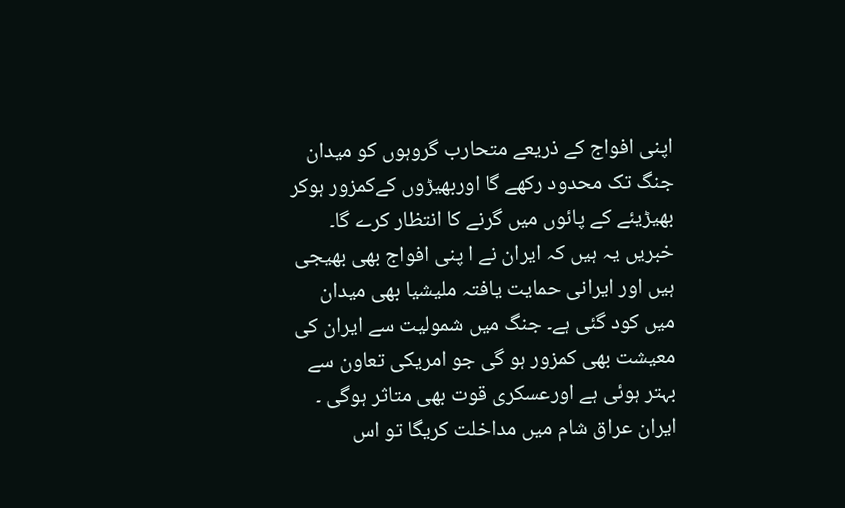اپنی افواج کے ذریعے متحارب گروہوں کو میدان جنگ تک محدود رکھے گا اوربھیڑوں کےکمزور ہوکر بھیڑیئے کے پائوں میں گرنے کا انتظار کرے گا۔ خبریں یہ ہیں کہ ایران نے ا پنی افواج بھی بھیجی ہیں اور ایرانی حمایت یافتہ ملیشیا بھی میدان میں کود گئی ہے۔ جنگ میں شمولیت سے ایران کی معیشت بھی کمزور ہو گی جو امریکی تعاون سے بہتر ہوئی ہے اورعسکری قوت بھی متاثر ہوگی ۔ ایران عراق شام میں مداخلت کریگا تو اس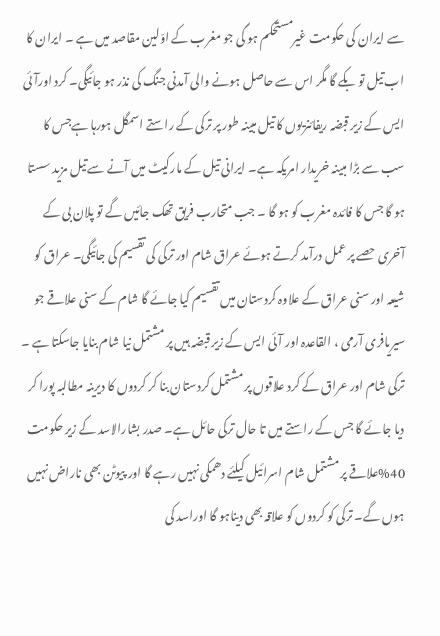سے ایران کی حکومت غیرمستحکم ہو گی جو مغرب کے اوّلین مقاصد میں ہے ۔ ایران کا اب تیل تو بکے گا مگر اس سے حاصل ہونے والی آمدنی جنگ کی نذر ہو جائیگی۔ کرد اورآئی ایس کے زیر قبضہ ریفائنریوں کا تیل مبینہ طور پر ترکی کے راستے اسمگل ہورہا ہےجس کا سب سے بڑا مبینہ خریدار امریکہ ہے۔ ایرانی تیل کے مارکیٹ میں آنے سے تیل مزید سستا ہو گا جس کا فائدہ مغرب کو ہو گا ۔ جب متحارب فریق تھک جائیں گے تو پلان بی کے آخری حصے پر عمل درآمد کرتے ہوئے عراق شام اور ترکی کی تقسیم کی جائیگی۔ عراق کو شیعہ اور سنی عراق کے علاوہ کردستان میں تقسیم کیا جائے گا شام کے سنی علاقے جو سیریافری آرمی ، القاعدہ اور آئی ایس کے زیر قبضہ ہیں پر مشتمل نیا شام بنایا جاسکتا ہے ۔ ترکی شام اور عراق کے کرد علاقوں پر مشتمل کردستان بنا کر کردوں کا دیرینہ مطالبہ پورا کر دیا جائے گا جس کے راستے میں تا حال ترکی حائل ہے۔ صدر بشارالاسد کے زیر حکومت 40%علاقے پر مشتمل شام اسرائیل کیلئے دھمکی نہیں رہے گا اور پیوٹن بھی ناراض نہیں ہوں گے۔ ترکی کو کردوں کو علاقہ بھی دیناہو گا اوراسد کی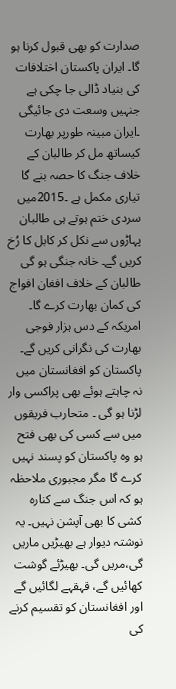صدارت کو بھی قبول کرنا ہو گا۔ ایران پاکستان اختلافات کی بنیاد ڈالی جا چکی ہے جنہیں وسعت دی جائیگی ۔ایران مبینہ طورپر بھارت کیساتھ مل کر طالبان کے خلاف جنگ کا حصہ بنے گا تیاری مکمل ہے ۔2015میں سردی ختم ہوتے ہی طالبان پہاڑوں سے نکل کر کابل کا رُخ کریں گے۔ خانہ جنگی ہو گی طالبان کے خلاف افغان افواج کی کمان بھارت کرے گا۔ امریکہ کے دس ہزار فوجی بھارت کی نگرانی کریں گے۔ پاکستان کو افغانستان میں نہ چاہتے ہوئے بھی پراکسی وار لڑنا ہو گی ۔ متحارب فریقوں میں سے کسی کی بھی فتح ہو وہ پاکستان کو پسند نہیں کرے گا مگر مجبوری ملاحظہ ہو کہ اس جنگ سے کنارہ کشی کا بھی آپشن نہیں۔ یہ نوشتہ دیوار ہے بھیڑیں ماریں گی،مریں گی۔ بھیڑئے گوشت کھائیں گے، قہقہے لگائیں گے اور افغانستان کو تقسیم کرنے کی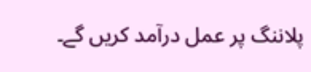پلاننگ پر عمل درآمد کریں گے۔